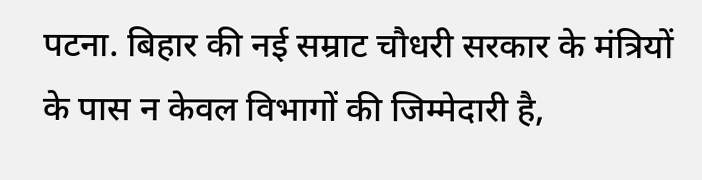पटना. बिहार की नई सम्राट चौधरी सरकार के मंत्रियों के पास न केवल विभागों की जिम्मेदारी है,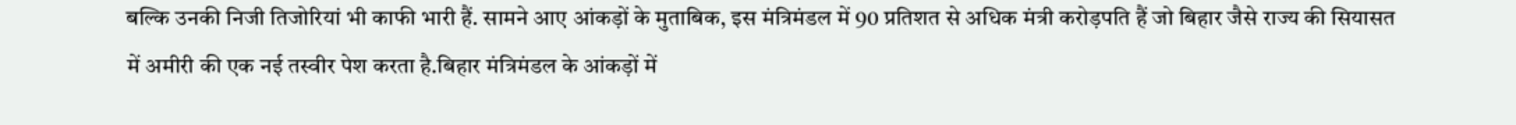बल्कि उनकी निजी तिजोरियां भी काफी भारी हैं. सामने आए आंकड़ों के मुताबिक, इस मंत्रिमंडल में 90 प्रतिशत से अधिक मंत्री करोड़पति हैं जो बिहार जैसे राज्य की सियासत में अमीरी की एक नई तस्वीर पेश करता है.बिहार मंत्रिमंडल के आंकड़ों में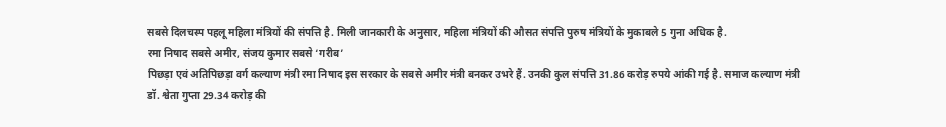सबसे दिलचस्प पहलू महिला मंत्रियों की संपत्ति है. मिली जानकारी के अनुसार, महिला मंत्रियों की औसत संपत्ति पुरुष मंत्रियों के मुकाबले 5 गुना अधिक है.
रमा निषाद सबसे अमीर, संजय कुमार सबसे ‘गरीब’
पिछड़ा एवं अतिपिछड़ा वर्ग कल्याण मंत्री रमा निषाद इस सरकार के सबसे अमीर मंत्री बनकर उभरे हैं. उनकी कुल संपत्ति 31.86 करोड़ रुपये आंकी गई है. समाज कल्याण मंत्री डॉ. श्वेता गुप्ता 29.34 करोड़ की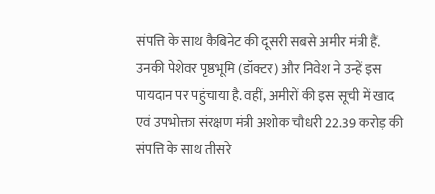संपत्ति के साथ कैबिनेट की दूसरी सबसे अमीर मंत्री हैं. उनकी पेशेवर पृष्ठभूमि (डॉक्टर) और निवेश ने उन्हें इस पायदान पर पहुंचाया है. वहीं, अमीरों की इस सूची में खाद एवं उपभोक्ता संरक्षण मंत्री अशोक चौधरी 22.39 करोड़ की संपत्ति के साथ तीसरे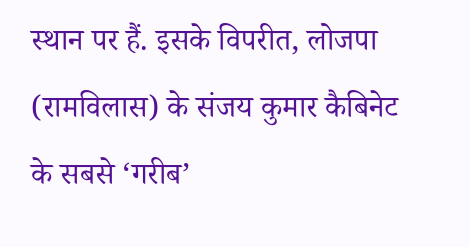स्थान पर हैं. इसके विपरीत, लोजपा (रामविलास) के संजय कुमार कैबिनेट के सबसे ‘गरीब’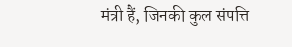मंत्री हैं, जिनकी कुल संपत्ति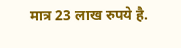मात्र 23 लाख रुपये है.